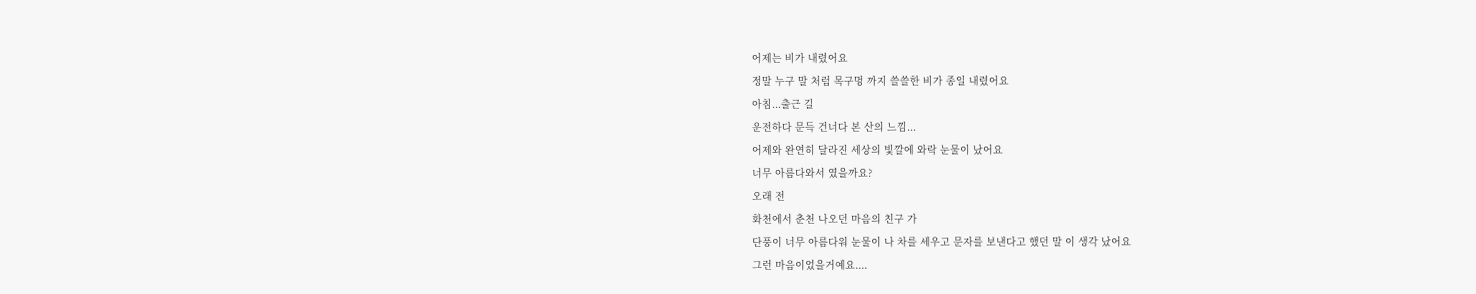어제는 비가 내렸어요
정말 누구 말 처럼 목구멍 까지 쓸쓸한 비가 종일 내렸어요
아침...출근 길
운전하다 문득 건너다 본 산의 느낌...
어제와 완연히 달라진 세상의 빛깔에 와락 눈물이 났어요
너무 아름다와서 였을까요?
오래 전
화천에서 춘천 나오던 마음의 친구 가
단풍이 너무 아름다워 눈물이 나 차를 세우고 문자를 보낸다고 했던 말 이 생각 났어요
그런 마음이었을거예요....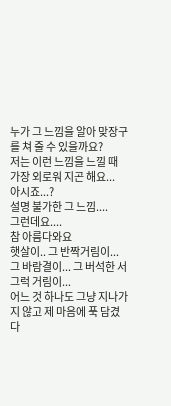누가 그 느낌을 알아 맞장구를 쳐 줄 수 있을까요?
저는 이런 느낌을 느낄 때 가장 외로워 지곤 해요...
아시죠...?
설명 불가한 그 느낌....
그런데요....
참 아름다와요
햇살이.. 그 반짝거림이...
그 바람결이... 그 버석한 서그럭 거림이...
어느 것 하나도 그냥 지나가지 않고 제 마음에 푹 담겼다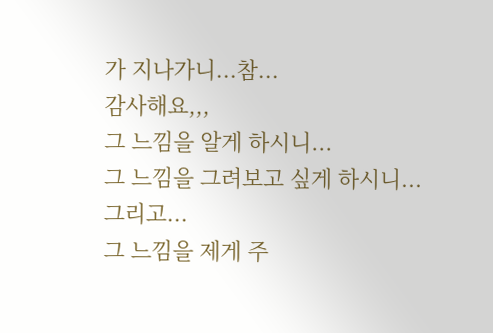가 지나가니...참...
감사해요,,,
그 느낌을 알게 하시니...
그 느낌을 그려보고 싶게 하시니...
그리고...
그 느낌을 제게 주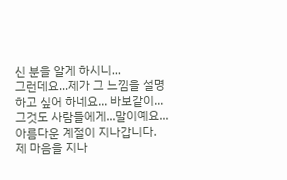신 분을 알게 하시니...
그런데요...제가 그 느낌을 설명하고 싶어 하네요... 바보같이...
그것도 사람들에게...말이예요...
아름다운 계절이 지나갑니다.
제 마음을 지나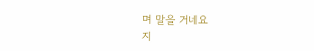며 말을 거네요
지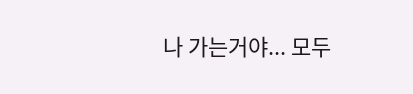나 가는거야... 모두